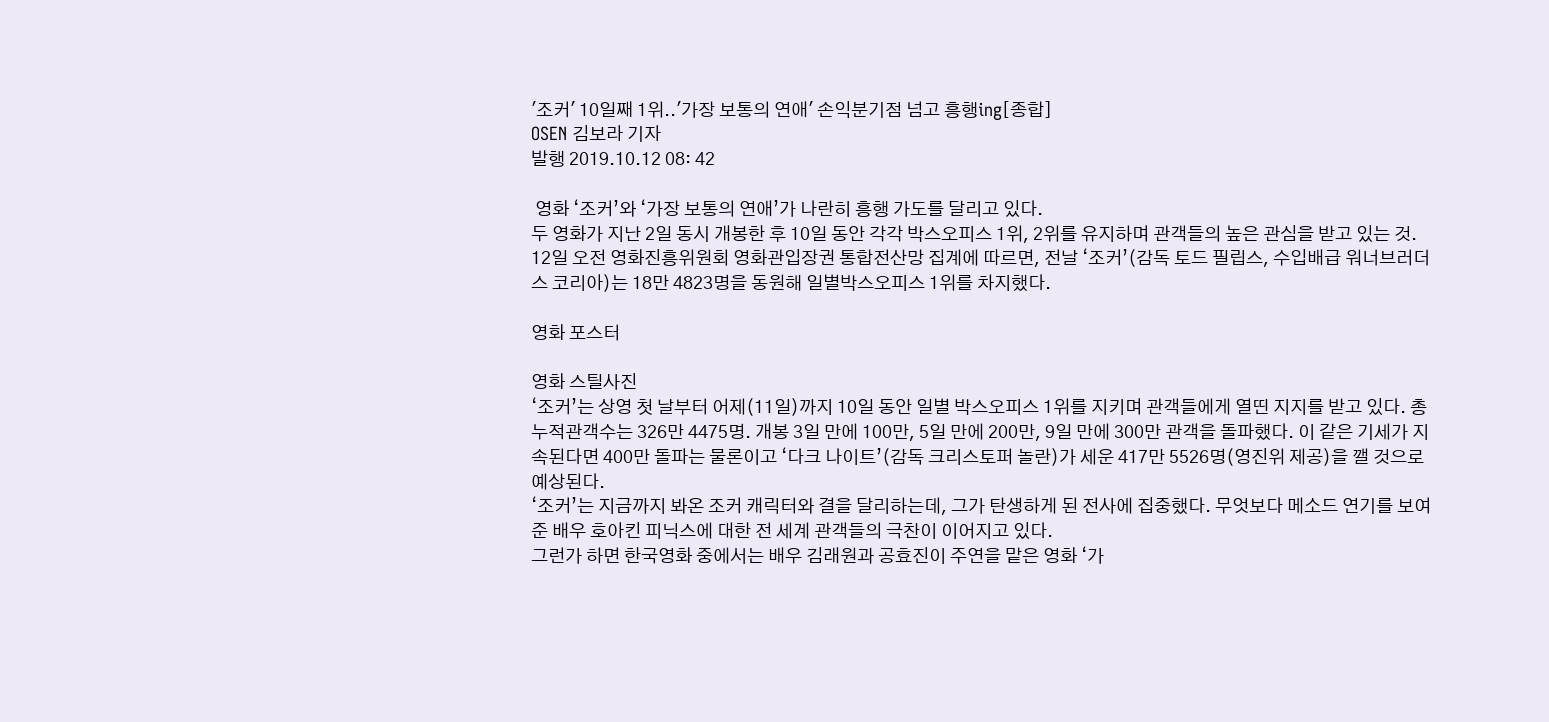'조커' 10일째 1위..'가장 보통의 연애' 손익분기점 넘고 흥행ing[종합]
OSEN 김보라 기자
발행 2019.10.12 08: 42

 영화 ‘조커’와 ‘가장 보통의 연애’가 나란히 흥행 가도를 달리고 있다.
두 영화가 지난 2일 동시 개봉한 후 10일 동안 각각 박스오피스 1위, 2위를 유지하며 관객들의 높은 관심을 받고 있는 것.
12일 오전 영화진흥위원회 영화관입장권 통합전산망 집계에 따르면, 전날 ‘조커’(감독 토드 필립스, 수입배급 워너브러더스 코리아)는 18만 4823명을 동원해 일별박스오피스 1위를 차지했다.

영화 포스터

영화 스틸사진
‘조커’는 상영 첫 날부터 어제(11일)까지 10일 동안 일별 박스오피스 1위를 지키며 관객들에게 열띤 지지를 받고 있다. 총 누적관객수는 326만 4475명. 개봉 3일 만에 100만, 5일 만에 200만, 9일 만에 300만 관객을 돌파했다. 이 같은 기세가 지속된다면 400만 돌파는 물론이고 ‘다크 나이트’(감독 크리스토퍼 놀란)가 세운 417만 5526명(영진위 제공)을 깰 것으로 예상된다.
‘조커’는 지금까지 봐온 조커 캐릭터와 결을 달리하는데, 그가 탄생하게 된 전사에 집중했다. 무엇보다 메소드 연기를 보여준 배우 호아킨 피닉스에 대한 전 세계 관객들의 극찬이 이어지고 있다.
그런가 하면 한국영화 중에서는 배우 김래원과 공효진이 주연을 맡은 영화 ‘가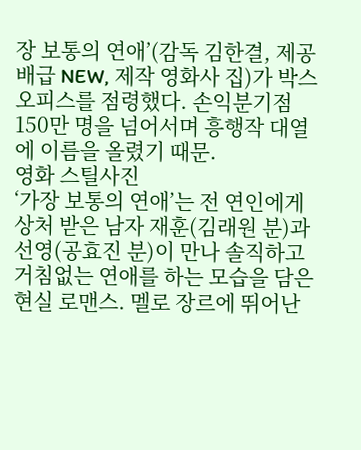장 보통의 연애’(감독 김한결, 제공배급 NEW, 제작 영화사 집)가 박스오피스를 점령했다. 손익분기점 150만 명을 넘어서며 흥행작 대열에 이름을 올렸기 때문.
영화 스틸사진
‘가장 보통의 연애’는 전 연인에게 상처 받은 남자 재훈(김래원 분)과 선영(공효진 분)이 만나 솔직하고 거침없는 연애를 하는 모습을 담은 현실 로맨스. 멜로 장르에 뛰어난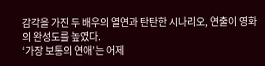감각을 가진 두 배우의 열연과 탄탄한 시나리오, 연출이 영화의 완성도를 높였다.
‘가장 보통의 연애’는 어제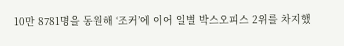10만 8781명을 동원해 ‘조커’에 이어 일별 박스오피스 2위를 차지했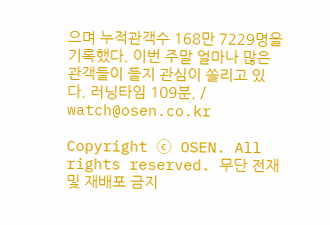으며 누적관객수 168만 7229명을 기록했다. 이번 주말 얼마나 많은 관객들이 들지 관심이 쏠리고 있다. 러닝타임 109분. / watch@osen.co.kr

Copyright ⓒ OSEN. All rights reserved. 무단 전재 및 재배포 금지